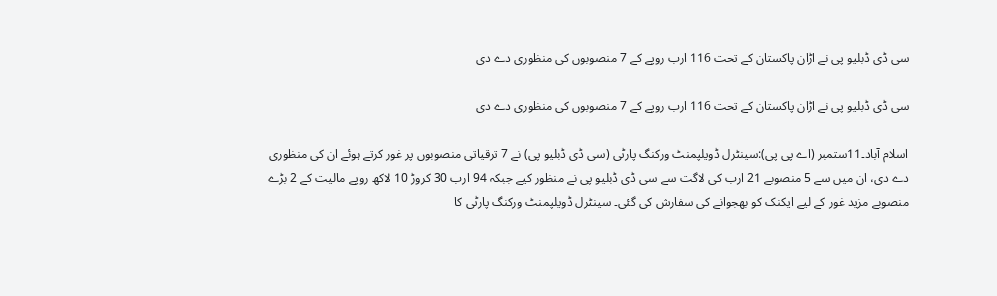سی ڈی ڈبلیو پی نے اڑان پاکستان کے تحت 116 ارب روپے کے 7 منصوبوں کی منظوری دے دی

سی ڈی ڈبلیو پی نے اڑان پاکستان کے تحت 116 ارب روپے کے 7 منصوبوں کی منظوری دے دی

اسلام آباد۔11ستمبر (اے پی پی):سینٹرل ڈویلپمنٹ ورکنگ پارٹی (سی ڈی ڈبلیو پی) نے 7 ترقیاتی منصوبوں پر غور کرتے ہوئے ان کی منظوری دے دی، ان میں سے 5 منصوبے 21 ارب کی لاگت سے سی ڈی ڈبلیو پی نے منظور کیے جبکہ 94 ارب 30 کروڑ 10 لاکھ روپے مالیت کے 2 بڑے منصوبے مزید غور کے لیے ایکنک کو بھجوانے کی سفارش کی گئی۔ سینٹرل ڈویلپمنٹ ورکنگ پارٹی کا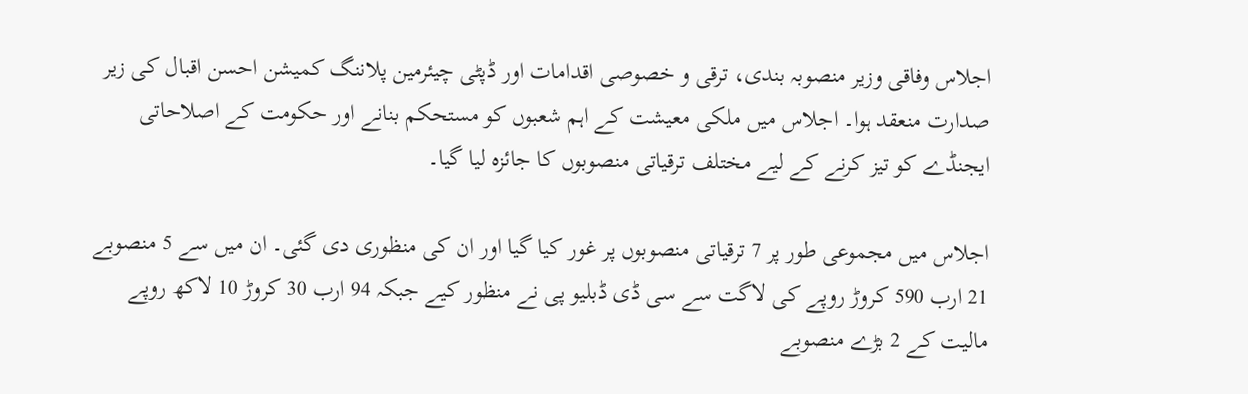اجلاس وفاقی وزیر منصوبہ بندی، ترقی و خصوصی اقدامات اور ڈپٹی چیئرمین پلاننگ کمیشن احسن اقبال کی زیر صدارت منعقد ہوا۔ اجلاس میں ملکی معیشت کے اہم شعبوں کو مستحکم بنانے اور حکومت کے اصلاحاتی ایجنڈے کو تیز کرنے کے لیے مختلف ترقیاتی منصوبوں کا جائزہ لیا گیا۔

اجلاس میں مجموعی طور پر 7 ترقیاتی منصوبوں پر غور کیا گیا اور ان کی منظوری دی گئی۔ ان میں سے 5 منصوبے 21 ارب 590 کروڑ روپے کی لاگت سے سی ڈی ڈبلیو پی نے منظور کیے جبکہ 94 ارب 30 کروڑ 10 لاکھ روپے مالیت کے 2 بڑے منصوبے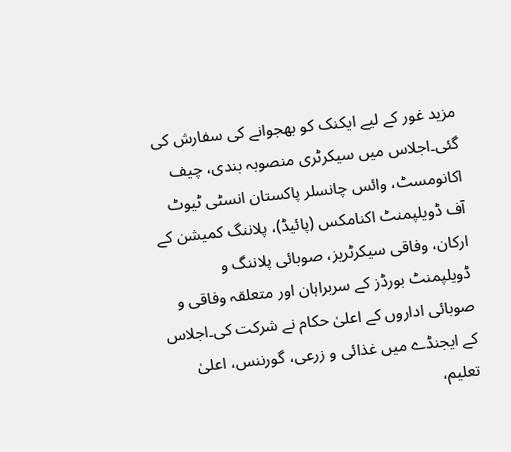مزید غور کے لیے ایکنک کو بھجوانے کی سفارش کی گئی۔اجلاس میں سیکرٹری منصوبہ بندی، چیف اکانومسٹ، وائس چانسلر پاکستان انسٹی ٹیوٹ آف ڈویلپمنٹ اکنامکس (پائیڈ)، پلاننگ کمیشن کے ارکان، وفاقی سیکرٹریز، صوبائی پلاننگ و ڈویلپمنٹ بورڈز کے سربراہان اور متعلقہ وفاقی و صوبائی اداروں کے اعلیٰ حکام نے شرکت کی۔اجلاس کے ایجنڈے میں غذائی و زرعی، گورننس، اعلیٰ تعلیم،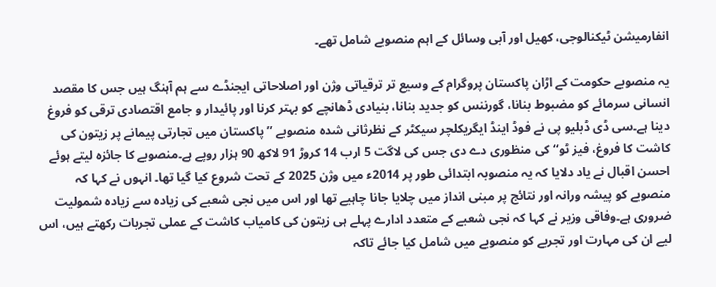انفارمیشن ٹیکنالوجی، کھیل اور آبی وسائل کے اہم منصوبے شامل تھے۔

یہ منصوبے حکومت کے اڑان پاکستان پروگرام کے وسیع تر ترقیاتی وژن اور اصلاحاتی ایجنڈے سے ہم آہنگ ہیں جس کا مقصد انسانی سرمائے کو مضبوط بنانا، گورننس کو جدید بنانا، بنیادی ڈھانچے کو بہتر کرنا اور پائیدار و جامع اقتصادی ترقی کو فروغ دینا ہے۔سی ڈی ڈبلیو پی نے فوڈ اینڈ ایگریکلچر سیکٹر کے نظرثانی شدہ منصوبے ’’پاکستان میں تجارتی پیمانے پر زیتون کی کاشت کا فروغ، فیز ٹو‘‘ کی منظوری دے دی جس کی لاگت 5 ارب 14 کروڑ 91 لاکھ 90 ہزار روپے ہے۔منصوبے کا جائزہ لیتے ہوئے احسن اقبال نے یاد دلایا کہ یہ منصوبہ ابتدائی طور پر 2014ء میں وژن 2025 کے تحت شروع کیا گیا تھا۔ انہوں نے کہا کہ منصوبے کو پیشہ ورانہ اور نتائج پر مبنی انداز میں چلایا جانا چاہیے تھا اور اس میں نجی شعبے کی زیادہ سے زیادہ شمولیت ضروری ہے۔وفاقی وزیر نے کہا کہ نجی شعبے کے متعدد ادارے پہلے ہی زیتون کی کامیاب کاشت کے عملی تجربات رکھتے ہیں، اس لیے ان کی مہارت اور تجربے کو منصوبے میں شامل کیا جائے تاکہ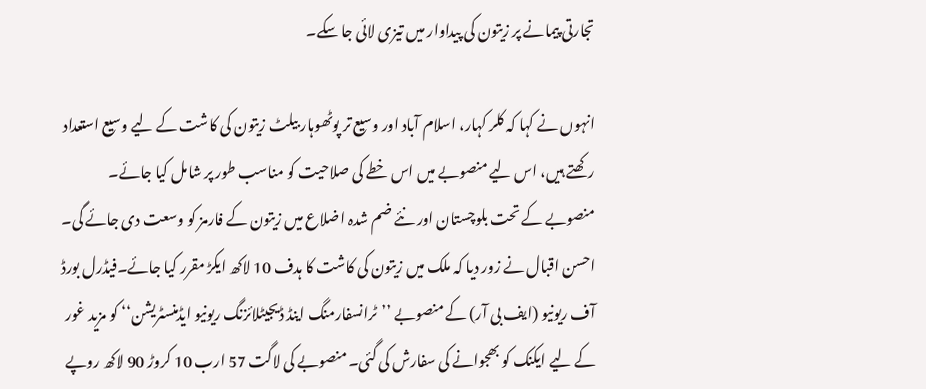تجارتی پیمانے پر زیتون کی پیداوار میں تیزی لائی جا سکے۔

انہوں نے کہا کہ کلر کہار، اسلام آباد اور وسیع تر پوٹھوہار بیلٹ زیتون کی کاشت کے لیے وسیع استعداد رکھتے ہیں، اس لیے منصوبے میں اس خطے کی صلاحیت کو مناسب طور پر شامل کیا جائے۔ منصوبے کے تحت بلوچستان اور نئے ضم شدہ اضلاع میں زیتون کے فارمز کو وسعت دی جائے گی۔ احسن اقبال نے زور دیا کہ ملک میں زیتون کی کاشت کا ہدف 10 لاکھ ایکڑ مقرر کیا جائے۔فیڈرل بورڈ آف ریونیو (ایف بی آر) کے منصوبے ’’ٹرانسفارمنگ اینڈ ڈیجیٹلائزنگ ریونیو ایڈمنسٹریشن‘‘ کو مزید غور کے لیے ایکنک کو بھجوانے کی سفارش کی گئی۔ منصوبے کی لاگت 57 ارب 10 کروڑ 90 لاکھ روپے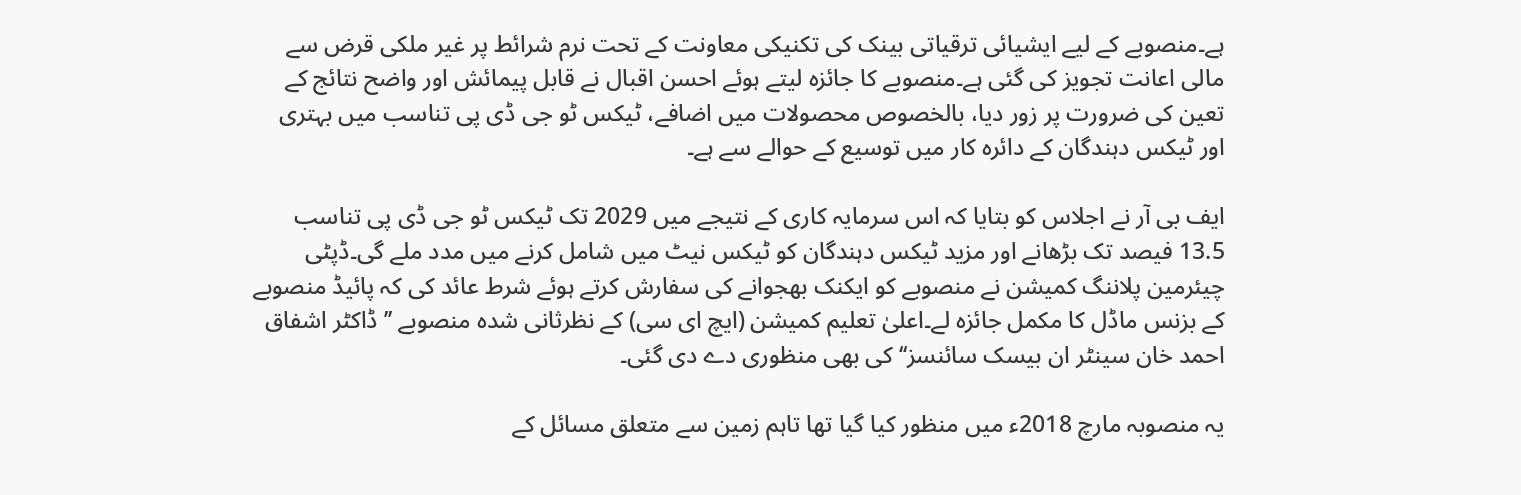ہے۔منصوبے کے لیے ایشیائی ترقیاتی بینک کی تکنیکی معاونت کے تحت نرم شرائط پر غیر ملکی قرض سے مالی اعانت تجویز کی گئی ہے۔منصوبے کا جائزہ لیتے ہوئے احسن اقبال نے قابل پیمائش اور واضح نتائج کے تعین کی ضرورت پر زور دیا، بالخصوص محصولات میں اضافے، ٹیکس ٹو جی ڈی پی تناسب میں بہتری اور ٹیکس دہندگان کے دائرہ کار میں توسیع کے حوالے سے ہے۔

ایف بی آر نے اجلاس کو بتایا کہ اس سرمایہ کاری کے نتیجے میں 2029 تک ٹیکس ٹو جی ڈی پی تناسب 13.5 فیصد تک بڑھانے اور مزید ٹیکس دہندگان کو ٹیکس نیٹ میں شامل کرنے میں مدد ملے گی۔ڈپٹی چیئرمین پلاننگ کمیشن نے منصوبے کو ایکنک بھجوانے کی سفارش کرتے ہوئے شرط عائد کی کہ پائیڈ منصوبے کے بزنس ماڈل کا مکمل جائزہ لے۔اعلیٰ تعلیم کمیشن (ایچ ای سی) کے نظرثانی شدہ منصوبے ’’ڈاکٹر اشفاق احمد خان سینٹر ان بیسک سائنسز‘‘ کی بھی منظوری دے دی گئی۔

یہ منصوبہ مارچ 2018ء میں منظور کیا گیا تھا تاہم زمین سے متعلق مسائل کے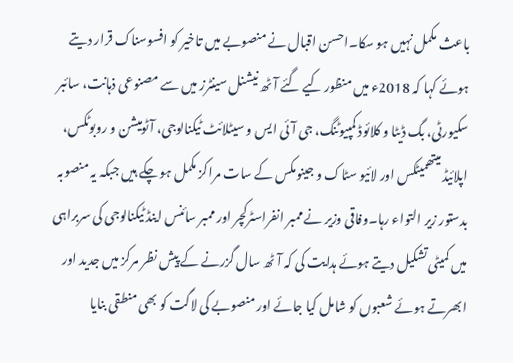باعث مکمل نہیں ہو سکا۔احسن اقبال نے منصوبے میں تاخیر کو افسوسناک قرار دیتے ہوئے کہا کہ 2018ء میں منظور کیے گئے آٹھ نیشنل سینٹرز میں سے مصنوعی ذہانت، سائبر سکیورٹی، بگ ڈیٹا و کلائوڈ کمپیوٹنگ، جی آئی ایس و سیٹلائٹ ٹیکنالوجی، آٹومیشن و روبوٹکس، اپلائیڈ میتھمیٹکس اور لائیو سٹاک و جینومکس کے سات مراکز مکمل ہو چکے ہیں جبکہ یہ منصوبہ بدستور زیر التواء رہا۔وفاقی وزیر نے ممبر انفراسٹرکچر اور ممبر سائنس اینڈ ٹیکنالوجی کی سربراہی میں کمیٹی تشکیل دیتے ہوئے ہدایت کی کہ آٹھ سال گزرنے کے پیش نظر مرکز میں جدید اور ابھرتے ہوئے شعبوں کو شامل کیا جائے اور منصوبے کی لاگت کو بھی منطقی بنایا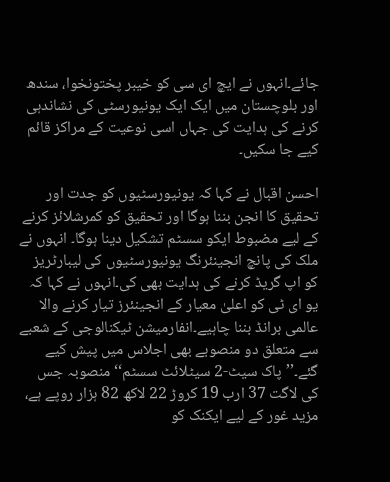جائے۔انہوں نے ایچ ای سی کو خیبر پختونخوا، سندھ اور بلوچستان میں ایک ایک یونیورسٹی کی نشاندہی کرنے کی ہدایت کی جہاں اسی نوعیت کے مراکز قائم کیے جا سکیں۔

احسن اقبال نے کہا کہ یونیورسٹیوں کو جدت اور تحقیق کا انجن بننا ہوگا اور تحقیق کو کمرشلائز کرنے کے لیے مضبوط ایکو سسٹم تشکیل دینا ہوگا۔ انہوں نے ملک کی پانچ انجینئرنگ یونیورسٹیوں کی لیبارٹریز کو اپ گریڈ کرنے کی ہدایت بھی کی۔انہوں نے کہا کہ یو ای ٹی کو اعلیٰ معیار کے انجینئرز تیار کرنے والا عالمی برانڈ بننا چاہیے۔انفارمیشن ٹیکنالوجی کے شعبے سے متعلق دو منصوبے بھی اجلاس میں پیش کیے گئے۔’’پاک سیٹ-2 سیٹلائٹ سسٹم‘‘ منصوبہ جس کی لاگت 37 ارب 19 کروڑ 22 لاکھ 82 ہزار روپے ہے، مزید غور کے لیے ایکنک کو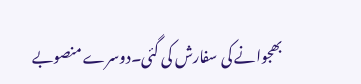بھجوانے کی سفارش کی گئی۔دوسرے منصوبے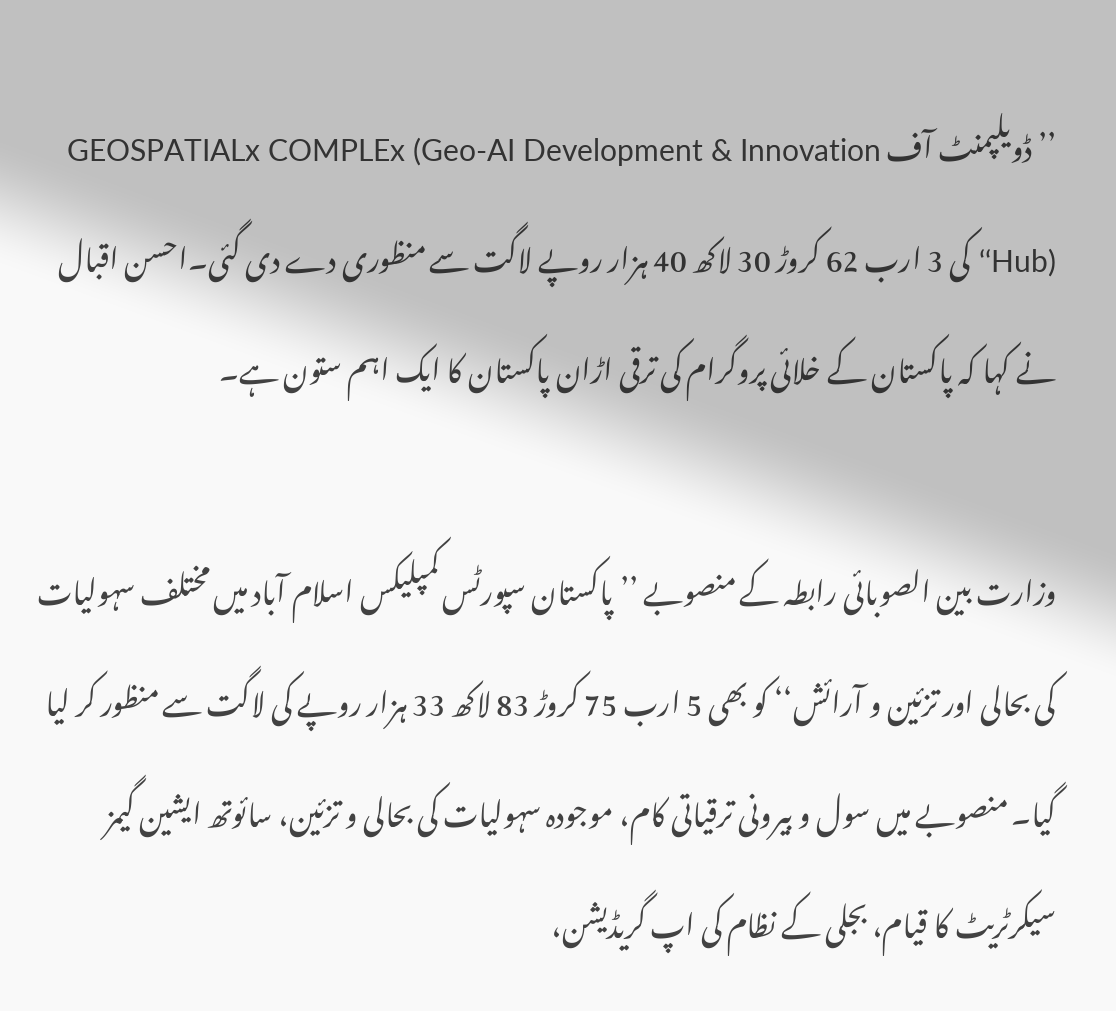’’ڈویلپمنٹ آف GEOSPATIALx COMPLEx (Geo-AI Development & Innovation Hub)‘‘ کی 3 ارب 62 کروڑ 30 لاکھ 40 ہزار روپے لاگت سے منظوری دے دی گئی۔احسن اقبال نے کہا کہ پاکستان کے خلائی پروگرام کی ترقی اڑان پاکستان کا ایک اہم ستون ہے۔

وزارت بین الصوبائی رابطہ کے منصوبے ’’پاکستان سپورٹس کمپلیکس اسلام آباد میں مختلف سہولیات کی بحالی اور تزئین و آرائش‘‘ کو بھی 5 ارب 75 کروڑ 83 لاکھ 33 ہزار روپے کی لاگت سے منظور کر لیا گیا۔ منصوبے میں سول و بیرونی ترقیاتی کام، موجودہ سہولیات کی بحالی و تزئین، سائوتھ ایشین گیمز سیکرٹریٹ کا قیام، بجلی کے نظام کی اپ گریڈیشن،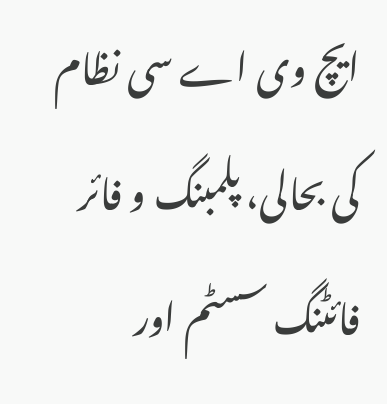ایچ وی اے سی نظام کی بحالی، پلمبنگ و فائر فائٹنگ سسٹم اور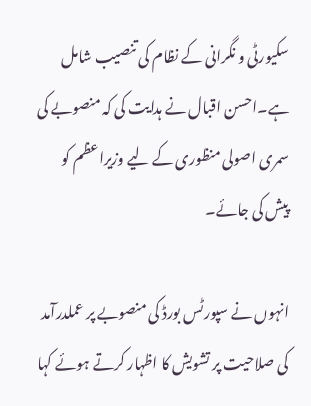سکیورٹی و نگرانی کے نظام کی تنصیب شامل ہے۔احسن اقبال نے ہدایت کی کہ منصوبے کی سمری اصولی منظوری کے لیے وزیراعظم کو پیش کی جائے۔

انہوں نے سپورٹس بورڈ کی منصوبے پر عملدرآمد کی صلاحیت پر تشویش کا اظہار کرتے ہوئے کہا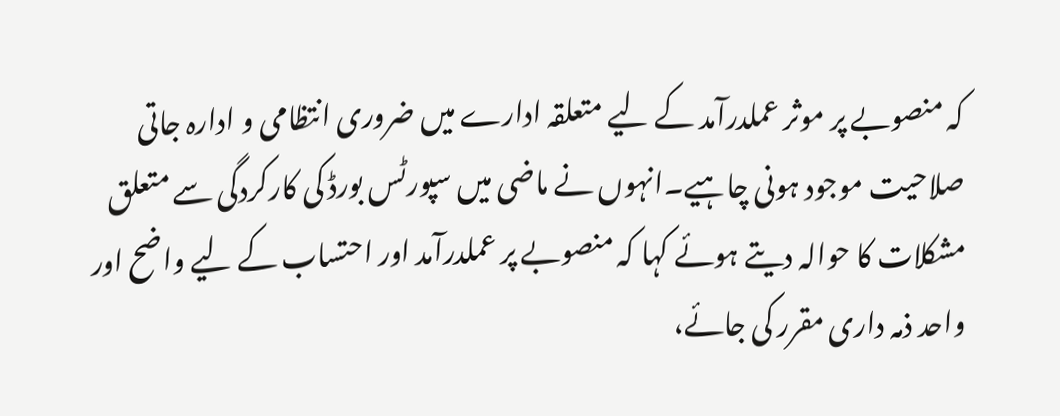کہ منصوبے پر موثر عملدرآمد کے لیے متعلقہ ادارے میں ضروری انتظامی و ادارہ جاتی صلاحیت موجود ہونی چاہیے۔انہوں نے ماضی میں سپورٹس بورڈ کی کارکردگی سے متعلق مشکلات کا حوالہ دیتے ہوئے کہا کہ منصوبے پر عملدرآمد اور احتساب کے لیے واضح اور واحد ذمہ داری مقرر کی جائے،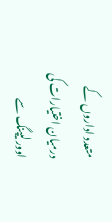متعدد اداروں کے درمیان اختیارات کی اوورلیپنگ سے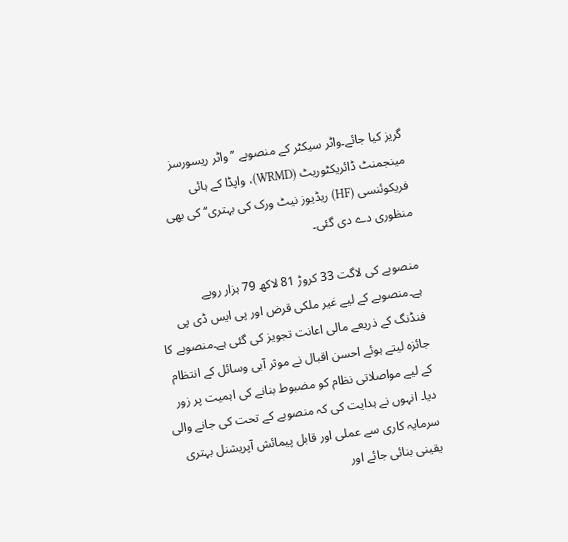گریز کیا جائے۔واٹر سیکٹر کے منصوبے ’’واٹر ریسورسز مینجمنٹ ڈائریکٹوریٹ (WRMD)، واپڈا کے ہائی فریکوئنسی (HF) ریڈیوز نیٹ ورک کی بہتری‘‘ کی بھی منظوری دے دی گئی۔

منصوبے کی لاگت 33 کروڑ 81 لاکھ 79 ہزار روپے ہے۔منصوبے کے لیے غیر ملکی قرض اور پی ایس ڈی پی فنڈنگ کے ذریعے مالی اعانت تجویز کی گئی ہے۔منصوبے کا جائزہ لیتے ہوئے احسن اقبال نے موثر آبی وسائل کے انتظام کے لیے مواصلاتی نظام کو مضبوط بنانے کی اہمیت پر زور دیا۔ انہوں نے ہدایت کی کہ منصوبے کے تحت کی جانے والی سرمایہ کاری سے عملی اور قابل پیمائش آپریشنل بہتری یقینی بنائی جائے اور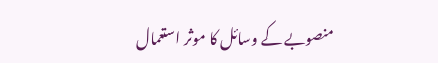منصوبے کے وسائل کا موثر استعمال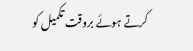کرتے ہوئے بروقت تکمیل کو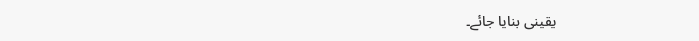یقینی بنایا جائے۔